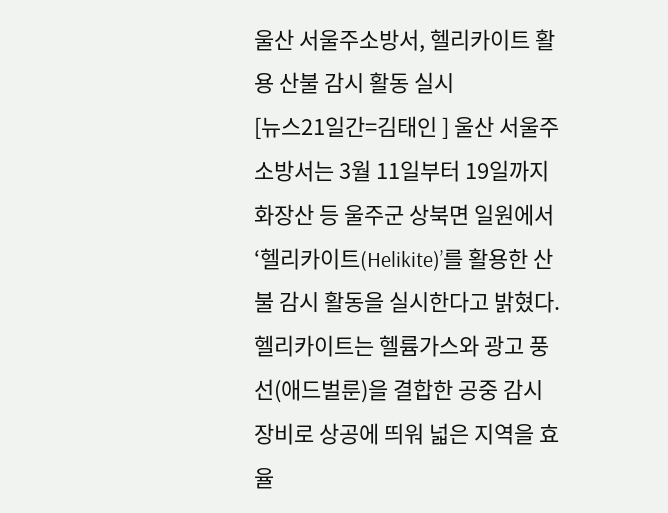울산 서울주소방서, 헬리카이트 활용 산불 감시 활동 실시
[뉴스21일간=김태인 ] 울산 서울주소방서는 3월 11일부터 19일까지 화장산 등 울주군 상북면 일원에서 ‘헬리카이트(Helikite)’를 활용한 산불 감시 활동을 실시한다고 밝혔다. 헬리카이트는 헬륨가스와 광고 풍선(애드벌룬)을 결합한 공중 감시 장비로 상공에 띄워 넓은 지역을 효율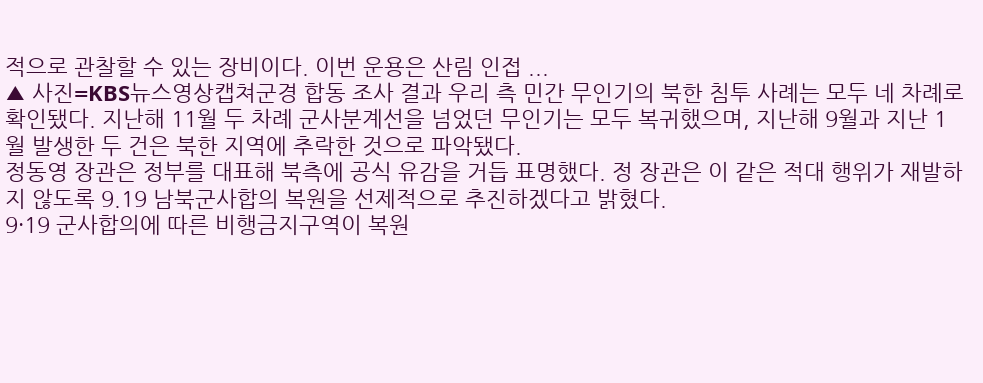적으로 관찰할 수 있는 장비이다. 이번 운용은 산림 인접 ...
▲ 사진=KBS뉴스영상캡쳐군경 합동 조사 결과 우리 측 민간 무인기의 북한 침투 사례는 모두 네 차례로 확인됐다. 지난해 11월 두 차례 군사분계선을 넘었던 무인기는 모두 복귀했으며, 지난해 9월과 지난 1월 발생한 두 건은 북한 지역에 추락한 것으로 파악됐다.
정동영 장관은 정부를 대표해 북측에 공식 유감을 거듭 표명했다. 정 장관은 이 같은 적대 행위가 재발하지 않도록 9.19 남북군사합의 복원을 선제적으로 추진하겠다고 밝혔다.
9·19 군사합의에 따른 비행금지구역이 복원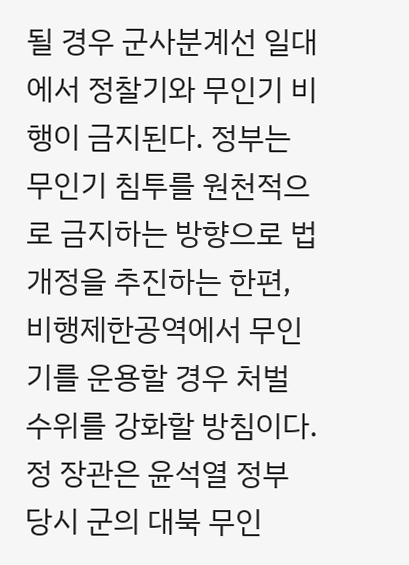될 경우 군사분계선 일대에서 정찰기와 무인기 비행이 금지된다. 정부는 무인기 침투를 원천적으로 금지하는 방향으로 법 개정을 추진하는 한편, 비행제한공역에서 무인기를 운용할 경우 처벌 수위를 강화할 방침이다.
정 장관은 윤석열 정부 당시 군의 대북 무인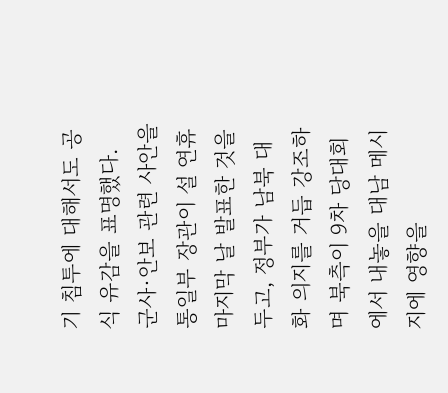기 침투에 대해서도 공식 유감을 표명했다.
군사·안보 관련 사안을 통일부 장관이 설 연휴 마지막 날 발표한 것을 두고, 정부가 남북 대화 의지를 거듭 강조하며 북측이 9차 당대회에서 내놓을 대남 메시지에 영향을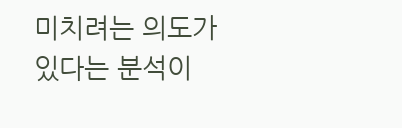미치려는 의도가 있다는 분석이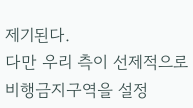제기된다.
다만 우리 측이 선제적으로 비행금지구역을 설정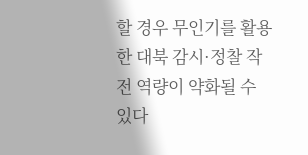할 경우 무인기를 활용한 대북 감시·정찰 작전 역량이 약화될 수 있다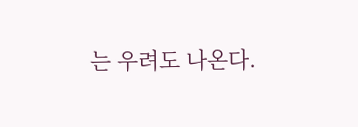는 우려도 나온다.